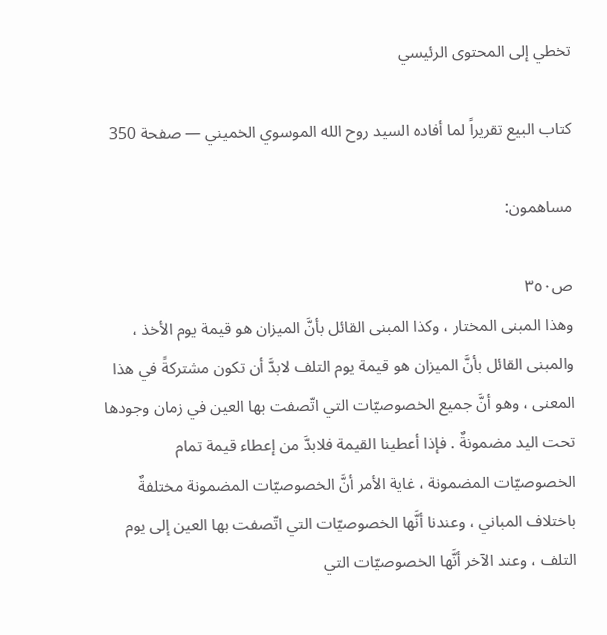تخطي إلى المحتوى الرئيسي

كتاب البيع تقريراً لما أفاده السيد روح الله الموسوي الخميني — صفحة 350

مساهمون:

ص٣٥٠
وهذا المبنى المختار ، وكذا المبنى القائل بأنَّ الميزان هو قيمة يوم الأخذ ، والمبنى القائل بأنَّ الميزان هو قيمة يوم التلف لابدَّ أن تكون مشتركةً في هذا المعنى ، وهو أنَّ جميع الخصوصيّات التي اتّصفت بها العين في زمان وجودها تحت اليد مضمونةٌ . فإذا أعطينا القيمة فلابدَّ من إعطاء قيمة تمام الخصوصيّات المضمونة ، غاية الأمر أنَّ الخصوصيّات المضمونة مختلفةٌ باختلاف المباني ، وعندنا أنَّها الخصوصيّات التي اتّصفت بها العين إلى يوم التلف ، وعند الآخر أنَّها الخصوصيّات التي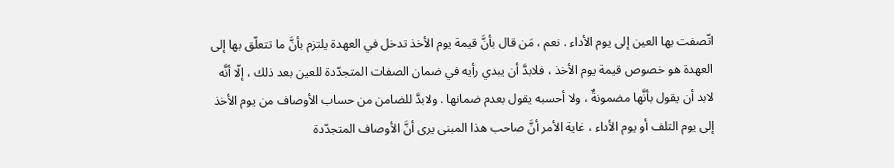اتّصفت بها العين إلى يوم الأداء . نعم ، مَن قال بأنَّ قيمة يوم الأخذ تدخل في العهدة يلتزم بأنَّ ما تتعلّق بها إلى العهدة هو خصوص قيمة يوم الأخذ ، فلابدَّ أن يبدي رأيه في ضمان الصفات المتجدّدة للعين بعد ذلك ، إلّا أنَّه لابد أن يقول بأنَّها مضمونةٌ ، ولا أحسبه يقول بعدم ضمانها . ولابدَّ للضامن من حساب الأوصاف من يوم الأخذ إلى يوم التلف أو يوم الأداء ، غاية الأمر أنَّ صاحب هذا المبنى يرى أنَّ الأوصاف المتجدّدة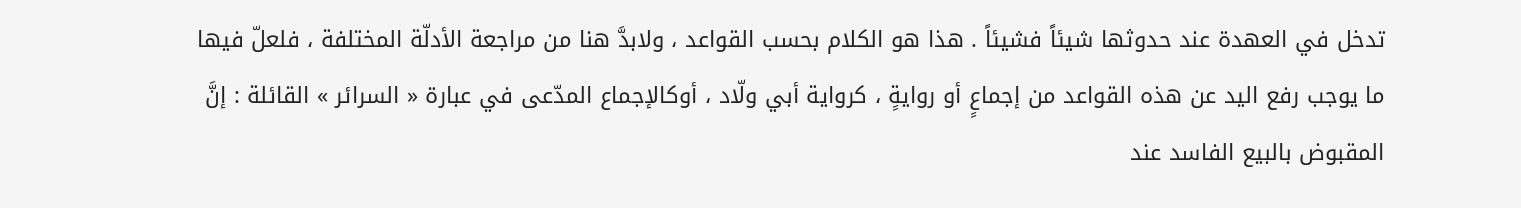تدخل في العهدة عند حدوثها شيئاً فشيئاً . هذا هو الكلام بحسب القواعد ، ولابدَّ هنا من مراجعة الأدلّة المختلفة ، فلعلّ فيها ما يوجب رفع اليد عن هذه القواعد من إجماعٍ أو روايةٍ ، كرواية أبي ولّاد ، أوكالإجماع المدّعى في عبارة « السرائر » القائلة : إنَّ المقبوض بالبيع الفاسد عند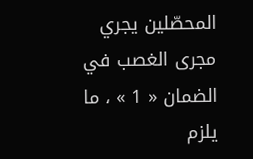المحصّلين يجري مجرى الغصب في الضمان « 1 » ، ما يلزم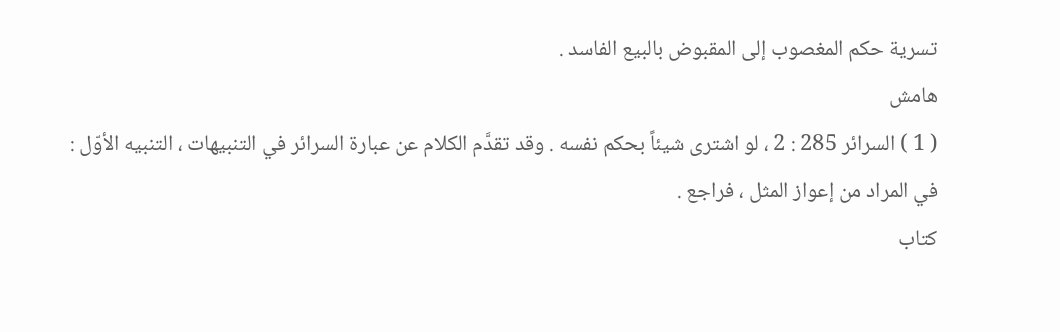تسرية حكم المغصوب إلى المقبوض بالبيع الفاسد .
هامش
( 1 ) السرائر 285 : 2 ، لو اشترى شيئاً بحكم نفسه . وقد تقدَّم الكلام عن عبارة السرائر في التنبيهات ، التنبيه الأوّل : في المراد من إعواز المثل ، فراجع .
كتاب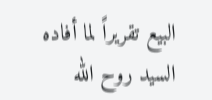البيع تقريراً لما أفاده السيد روح الله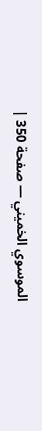الموسوي الخميني — صفحة 350 |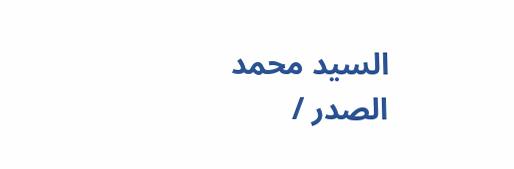السيد محمد الصدر /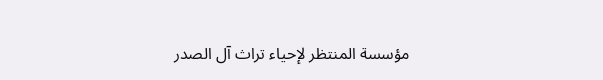مؤسسة المنتظر لإحياء تراث آل الصدر